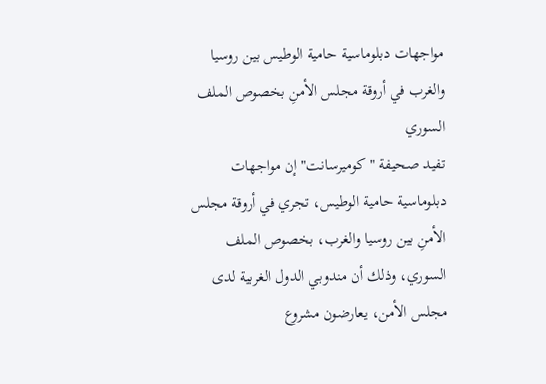مواجهات دبلوماسية حامية الوطيس بين روسيا والغرب في أروقة مجلس الأمنِ بخصوص الملف السوري
تفيد صحيفة "كوميرسانت" إن مواجهات دبلوماسية حامية الوطيس، تجري في أروقة مجلس الأمنِ بين روسيا والغرب، بخصوص الملف السوري، وذلك أن مندوبي الدول الغربية لدى مجلس الأمن، يعارضون مشروع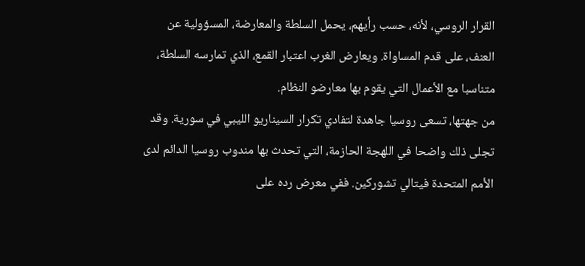القرار الروسي، لأنه، حسب رأيهم، يحمل السلطة والمعارضة، المسؤولية عن العنف، على قدم المساواة. ويعارض الغرب اعتبار القمع، الذي تمارسه السلطة، متناسبا مع الأعمال التي يقوم بها معارضو النظام.
من جهتها، تسعى روسيا جاهدة لتفادي تكرار السيناريو الليبي في سورية. وقد تجلى ذلك واضحا في اللهجة الحازمة، التي تحدث بها مندوب روسيا الدائم لدى الأمم المتحدة فيتالي تشوركين. ففي معرض رده على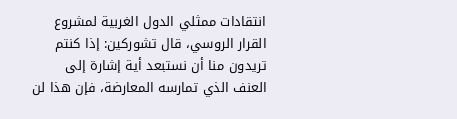انتقادات ممثلي الدول الغربية لمشروع القرار الروسي، قال تشوركين: إذا كنتم تريدون منا أن نستبعد أية إشارة إلى العنف الذي تمارسه المعارضة، فإن هذا لن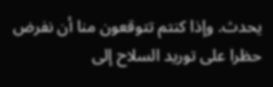يحدث. وإذا كنتم تتوقعون منا أن نفرض حظرا على توريد السلاح إلى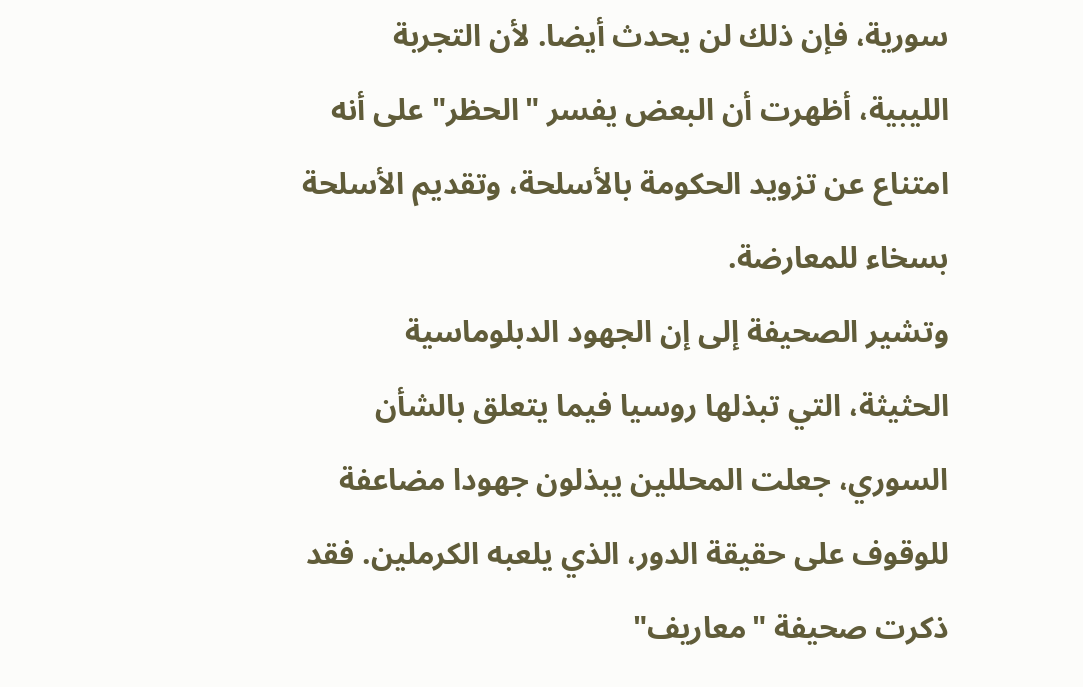سورية، فإن ذلك لن يحدث أيضا. لأن التجربة الليبية، أظهرت أن البعض يفسر "الحظر" على أنه امتناع عن تزويد الحكومة بالأسلحة، وتقديم الأسلحة بسخاء للمعارضة.
وتشير الصحيفة إلى إن الجهود الدبلوماسية الحثيثة، التي تبذلها روسيا فيما يتعلق بالشأن السوري، جعلت المحللين يبذلون جهودا مضاعفة للوقوف على حقيقة الدور، الذي يلعبه الكرملين. فقد ذكرت صحيفة "معاريف"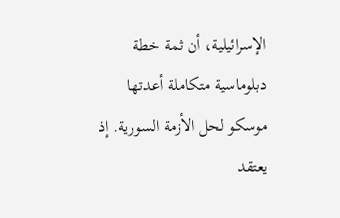الإسرائيلية، أن ثمة خطة دبلوماسية متكاملة أعدتها موسكو لحل الأزمة السورية. إذ يعتقد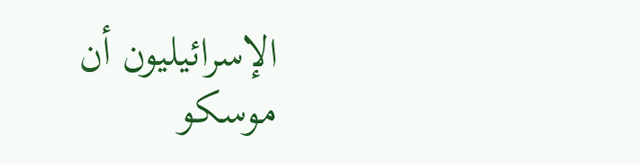الإسرائيليون أن موسكو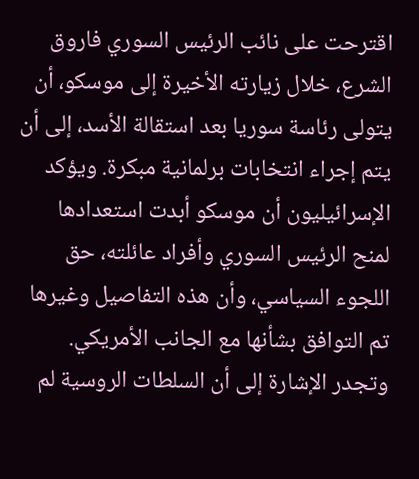اقترحت على نائب الرئيس السوري فاروق الشرع، خلال زيارته الأخيرة إلى موسكو، أن يتولى رئاسة سوريا بعد استقالة الأسد، إلى أن يتم إجراء انتخابات برلمانية مبكرة. ويؤكد الإسرائيليون أن موسكو أبدت استعدادها لمنح الرئيس السوري وأفراد عائلته، حق اللجوء السياسي، وأن هذه التفاصيل وغيرها تم التوافق بشأنها مع الجانب الأمريكي.
وتجدر الإشارة إلى أن السلطات الروسية لم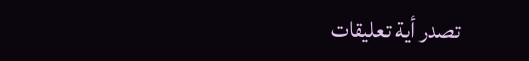تصدر أية تعليقات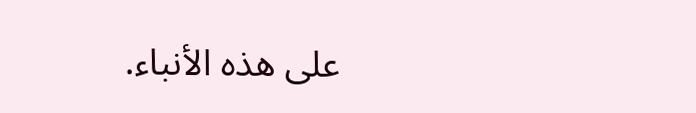على هذه الأنباء.